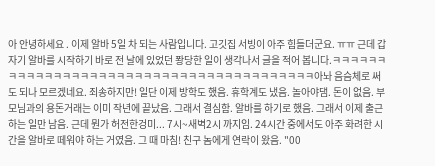아 안녕하세요 . 이제 알바 5일 차 되는 사람입니다. 고깃집 서빙이 아주 힘들더군요. ㅠㅠ 근데 갑자기 알바를 시작하기 바로 전 날에 있었던 퐝당한 일이 생각나서 글을 적어 봅니다.ㅋㅋㅋㅋㅋㅋㅋㅋㅋㅋㅋㅋㅋㅋㅋㅋㅋㅋㅋㅋㅋㅋㅋㅋㅋㅋㅋㅋㅋㅋㅋㅋㅋㅋㅋㅋㅋㅋㅋㅋ아놔 음슴체로 써도 되나 모르겠네요. 죄송하지만! 일단 이제 방학도 했음. 휴학계도 냈음. 놀아야댐. 돈이 없음. 부모님과의 용돈거래는 이미 작년에 끝났음. 그래서 결심함. 알바를 하기로 했음. 그래서 이제 출근하는 일만 남음. 근데 뭔가 허전한겅미... 7시~새벽2시 까지임. 24시간 중에서도 아주 화려한 시간을 알바로 떼워야 하는 거였음. 그 때 마침! 친구 놈에게 연락이 왔음. "00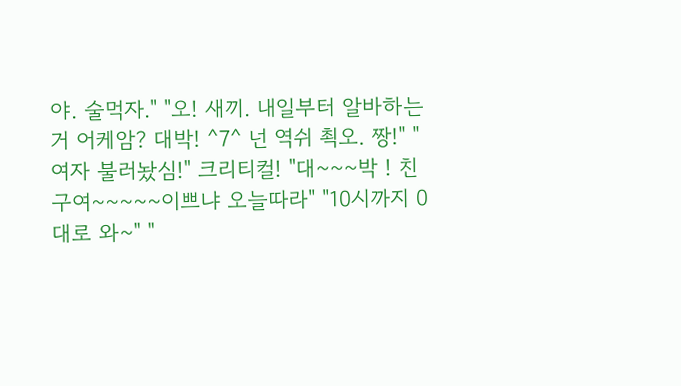야. 술먹자." "오! 새끼. 내일부터 알바하는거 어케암? 대박! ^7^ 넌 역쉬 쵝오. 짱!" "여자 불러놨심!" 크리티컬! "대~~~박 ! 친구여~~~~~이쁘냐 오늘따라" "10시까지 0대로 와~" "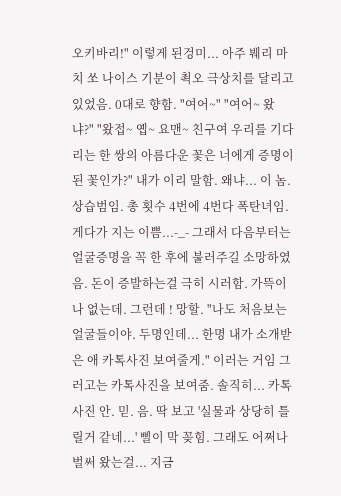오키바리!" 이렇게 된겅미... 아주 붸리 마치 쏘 나이스 기분이 쵝오 극상치를 달리고 있었음. 0대로 향함. "여어~" "여어~ 왔냐?" "왔접~ 옙~ 요맨~ 친구여 우리를 기다리는 한 쌍의 아름다운 꽃은 너에게 증명이 된 꽃인가?" 내가 이리 말함. 왜냐... 이 놈. 상습범임. 총 횟수 4번에 4번다 폭탄녀임. 게다가 지는 이쁨...-_- 그래서 다음부터는 얼굴증명을 꼭 한 후에 불러주길 소망하였음. 돈이 증발하는걸 극히 시러함. 가뜩이나 없는데. 그런데 ! 망할. "나도 처음보는 얼굴들이야. 두명인데... 한명 내가 소개받은 애 카톡사진 보여줄게." 이러는 거임 그러고는 카톡사진을 보여줌. 솔직히... 카톡사진 안. 믿. 음. 딱 보고 '실물과 상당히 틀릴거 같네...' 삘이 막 꽂힘. 그래도 어쩌나 벌써 왔는걸... 지금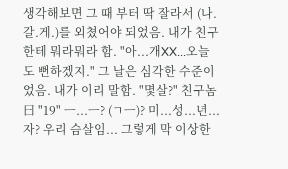생각해보면 그 때 부터 딱 잘라서 (나.갈.게.)를 외쳤어야 되었음. 내가 친구한테 뭐라뭐라 함. "아...개XX...오늘도 뻔하겠지." 그 날은 심각한 수준이었음. 내가 이리 말함. "몇살?" 친구놈 曰 "19" ㅡ...ㅡ? (ㄱㅡ)? 미...성...년...자? 우리 슴살임... 그렇게 막 이상한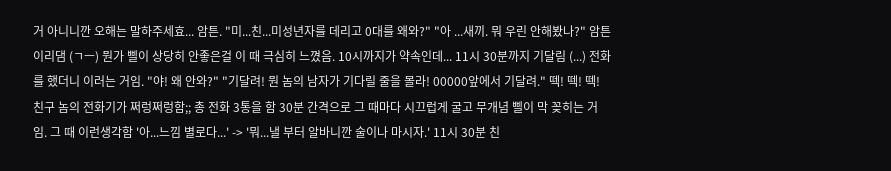거 아니니깐 오해는 말하주세효... 암튼. "미...친...미성년자를 데리고 0대를 왜와?" "아 ...새끼. 뭐 우린 안해봤나?" 암튼 이리댐 (ㄱㅡ) 뭔가 삘이 상당히 안좋은걸 이 때 극심히 느꼈음. 10시까지가 약속인데... 11시 30분까지 기달림 (...) 전화를 했더니 이러는 거임. "야! 왜 안와?" "기달려! 뭔 놈의 남자가 기다릴 줄을 몰라! 00000앞에서 기달려." 떽! 떽! 떽! 친구 놈의 전화기가 쩌렁쩌렁함;; 총 전화 3통을 함 30분 간격으로 그 때마다 시끄럽게 굴고 무개념 삘이 막 꽂히는 거임. 그 때 이런생각함 '아...느낌 별로다...' -> '뭐...낼 부터 알바니깐 술이나 마시자.' 11시 30분 친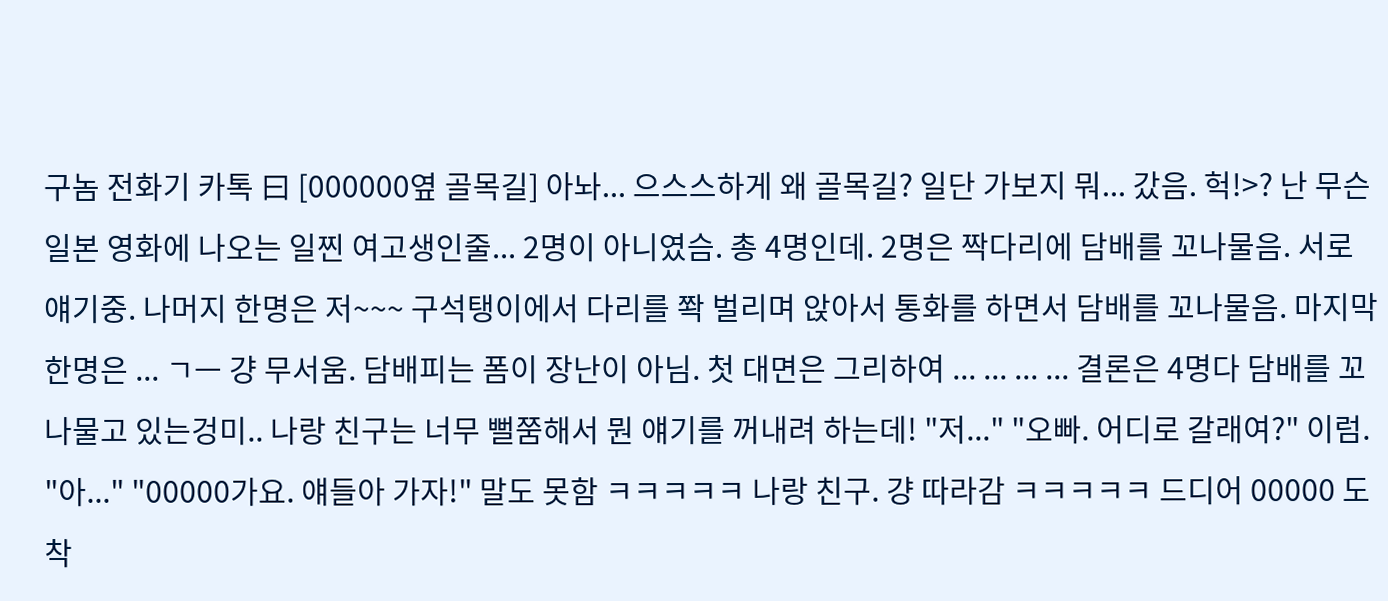구놈 전화기 카톡 曰 [000000옆 골목길] 아놔... 으스스하게 왜 골목길? 일단 가보지 뭐... 갔음. 헉!>? 난 무슨 일본 영화에 나오는 일찐 여고생인줄... 2명이 아니였슴. 총 4명인데. 2명은 짝다리에 담배를 꼬나물음. 서로 얘기중. 나머지 한명은 저~~~ 구석탱이에서 다리를 쫙 벌리며 앉아서 통화를 하면서 담배를 꼬나물음. 마지막 한명은 ... ㄱㅡ 걍 무서움. 담배피는 폼이 장난이 아님. 첫 대면은 그리하여 ... ... ... ... 결론은 4명다 담배를 꼬나물고 있는겅미.. 나랑 친구는 너무 뻘쭘해서 뭔 얘기를 꺼내려 하는데! "저..." "오빠. 어디로 갈래여?" 이럼. "아..." "00000가요. 얘들아 가자!" 말도 못함 ㅋㅋㅋㅋㅋ 나랑 친구. 걍 따라감 ㅋㅋㅋㅋㅋ 드디어 00000 도착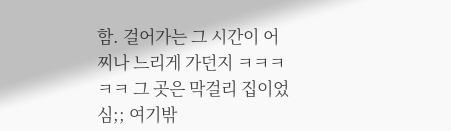함. 걸어가는 그 시간이 어찌나 느리게 가던지 ㅋㅋㅋㅋㅋ 그 곳은 막걸리 집이었심;; 여기밖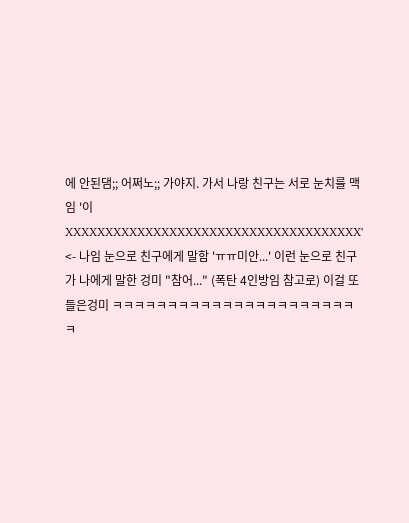에 안된댐;; 어쩌노;; 가야지. 가서 나랑 친구는 서로 눈치를 맥임 '이 XXXXXXXXXXXXXXXXXXXXXXXXXXXXXXXXXXXXX' <- 나임 눈으로 친구에게 말함 'ㅠㅠ미안...' 이런 눈으로 친구가 나에게 말한 겅미 "참어..." (폭탄 4인방임 참고로) 이걸 또 들은겅미 ㅋㅋㅋㅋㅋㅋㅋㅋㅋㅋㅋㅋㅋㅋㅋㅋㅋㅋㅋㅋㅋㅋㅋ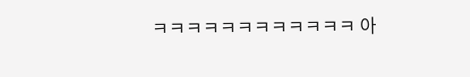ㅋㅋㅋㅋㅋㅋㅋㅋㅋㅋㅋㅋ 아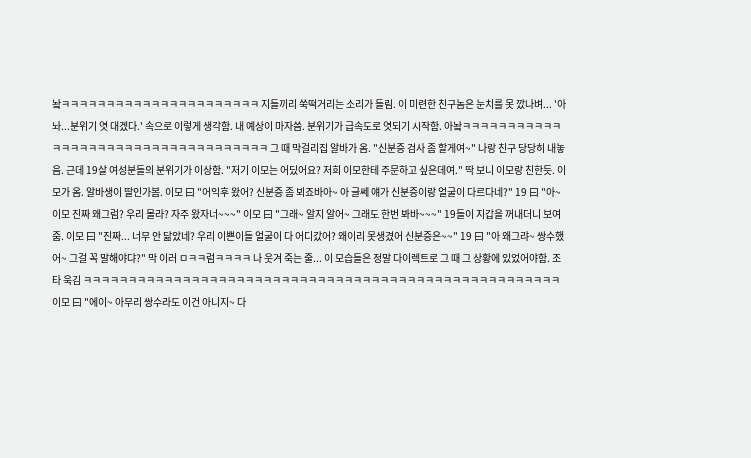놬ㅋㅋㅋㅋㅋㅋㅋㅋㅋㅋㅋㅋㅋㅋㅋㅋㅋㅋㅋㅋㅋㅋ 지들끼리 쑥떡거리는 소리가 들림. 이 미련한 친구놈은 눈치를 못 깠나벼... '아놔...분위기 엿 대겠다.' 속으로 이렇게 생각함. 내 예상이 마자씀. 분위기가 급속도로 엿되기 시작함. 아놬ㅋㅋㅋㅋㅋㅋㅋㅋㅋㅋㅋㅋㅋㅋㅋㅋㅋㅋㅋㅋㅋㅋㅋㅋㅋㅋㅋㅋㅋㅋㅋㅋㅋㅋㅋ 그 때 막걸리집 알바가 옴. "신분증 검사 좀 할게여~" 나랑 친구 당당히 내놓음. 근데 19살 여성분들의 분위기가 이상함. "저기 이모는 어딨어요? 저희 이모한테 주문하고 싶은데여." 딱 보니 이모랑 친한듯. 이모가 옴. 알바생이 딸인가봄. 이모 曰 "어익후 왔어? 신분증 좀 뵈죠바아~ 아 글쎄 얘가 신분증이랑 얼굴이 다르다네?" 19 曰 "아~ 이모 진짜 왜그럼? 우리 몰라? 자주 왔자너~~~" 이모 曰 "그래~ 알지 알어~ 그래도 한번 봐바~~~" 19들이 지갑을 꺼내더니 보여줌. 이모 曰 "진짜... 너무 안 닮았네? 우리 이쁜이들 얼굴이 다 어디갔어? 왜이리 못생겼어 신분증은~~" 19 曰 "아 왜그랴~ 쌍수했어~ 그걸 꼭 말해야댜?" 막 이러 ㅁㅋㅋ럼ㅋㅋㅋㅋ 나 웃겨 죽는 줄... 이 모습들은 정말 다이렉트로 그 때 그 상황에 있었어야함. 조타 욱김 ㅋㅋㅋㅋㅋㅋㅋㅋㅋㅋㅋㅋㅋㅋㅋㅋㅋㅋㅋㅋㅋㅋㅋㅋㅋㅋㅋㅋㅋㅋㅋㅋㅋㅋㅋㅋㅋㅋㅋㅋㅋㅋㅋㅋㅋㅋㅋㅋㅋㅋㅋㅋㅋ 이모 曰 "에이~ 아무리 쌍수라도 이건 아니지~ 다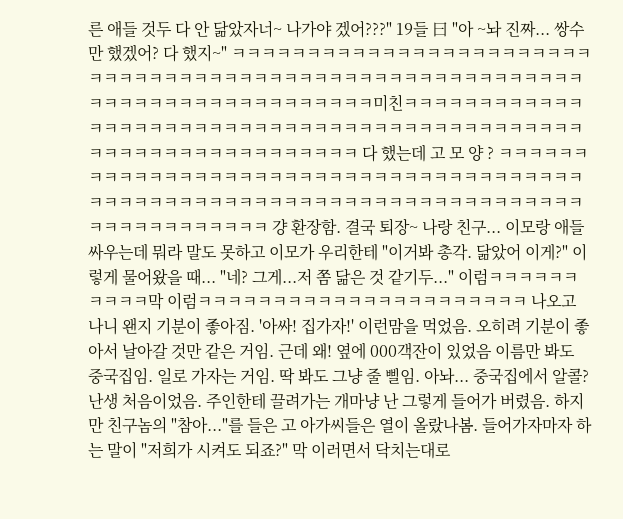른 애들 것두 다 안 닮았자너~ 나가야 겠어???" 19들 曰 "아 ~놔 진짜... 쌍수만 했겠어? 다 했지~" ㅋㅋㅋㅋㅋㅋㅋㅋㅋㅋㅋㅋㅋㅋㅋㅋㅋㅋㅋㅋㅋㅋㅋㅋㅋㅋㅋㅋㅋㅋㅋㅋㅋㅋㅋㅋㅋㅋㅋㅋㅋㅋㅋㅋㅋㅋㅋㅋㅋㅋㅋㅋㅋㅋㅋㅋㅋㅋㅋㅋㅋㅋㅋㅋㅋㅋㅋㅋㅋㅋㅋㅋㅋㅋㅋㅋ미친ㅋㅋㅋㅋㅋㅋㅋㅋㅋㅋㅋㅋㅋㅋㅋㅋㅋㅋㅋㅋㅋㅋㅋㅋㅋㅋㅋㅋㅋㅋㅋㅋㅋㅋㅋㅋㅋㅋㅋㅋㅋㅋㅋㅋㅋㅋㅋㅋㅋㅋㅋㅋㅋㅋㅋㅋㅋㅋㅋㅋㅋㅋㅋ 다 했는데 고 모 양 ? ㅋㅋㅋㅋㅋㅋㅋㅋㅋㅋㅋㅋㅋㅋㅋㅋㅋㅋㅋㅋㅋㅋㅋㅋㅋㅋㅋㅋㅋㅋㅋㅋㅋㅋㅋㅋㅋㅋㅋㅋㅋㅋㅋㅋㅋㅋㅋㅋㅋㅋㅋㅋㅋㅋㅋㅋㅋㅋㅋㅋㅋㅋㅋㅋㅋㅋㅋㅋㅋㅋㅋㅋㅋㅋㅋㅋㅋㅋㅋㅋㅋㅋㅋㅋ 걍 환장함. 결국 퇴장~ 나랑 친구... 이모랑 애들 싸우는데 뭐라 말도 못하고 이모가 우리한테 "이거봐 총각. 닮았어 이게?" 이렇게 물어왔을 때... "네? 그게...저 쫌 닮은 것 같기두..." 이럼ㅋㅋㅋㅋㅋㅋㅋㅋㅋㅋ막 이럼ㅋㅋㅋㅋㅋㅋㅋㅋㅋㅋㅋㅋㅋㅋㅋㅋㅋㅋㅋㅋㅋㅋ 나오고 나니 왠지 기분이 좋아짐. '아싸! 집가자!' 이런맘을 먹었음. 오히려 기분이 좋아서 날아갈 것만 같은 거임. 근데 왜! 옆에 000객잔이 있었음 이름만 봐도 중국집임. 일로 가자는 거임. 딱 봐도 그냥 줄 삘임. 아놔... 중국집에서 알콜? 난생 처음이었음. 주인한테 끌려가는 개마냥 난 그렇게 들어가 버렸음. 하지만 친구놈의 "참아..."를 들은 고 아가씨들은 열이 올랐나봄. 들어가자마자 하는 말이 "저희가 시켜도 되죠?" 막 이러면서 닥치는대로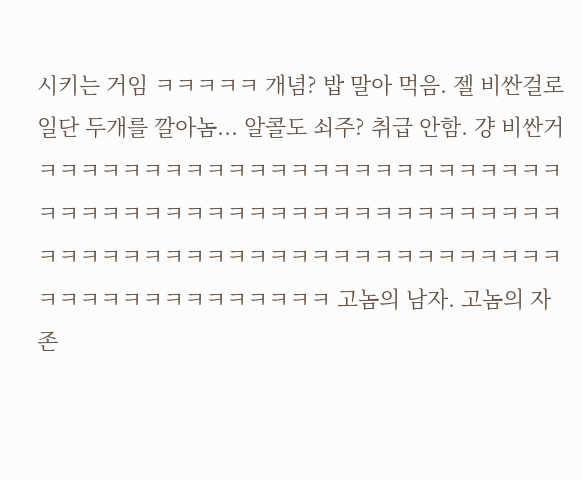시키는 거임 ㅋㅋㅋㅋㅋ 개념? 밥 말아 먹음. 젤 비싼걸로 일단 두개를 깔아놈... 알콜도 쇠주? 취급 안함. 걍 비싼거 ㅋㅋㅋㅋㅋㅋㅋㅋㅋㅋㅋㅋㅋㅋㅋㅋㅋㅋㅋㅋㅋㅋㅋㅋㅋㅋㅋㅋㅋㅋㅋㅋㅋㅋㅋㅋㅋㅋㅋㅋㅋㅋㅋㅋㅋㅋㅋㅋㅋㅋㅋㅋㅋㅋㅋㅋㅋㅋㅋㅋㅋㅋㅋㅋㅋㅋㅋㅋㅋㅋㅋㅋㅋㅋㅋㅋㅋㅋㅋㅋㅋㅋㅋㅋㅋㅋㅋㅋㅋ 고놈의 남자. 고놈의 자존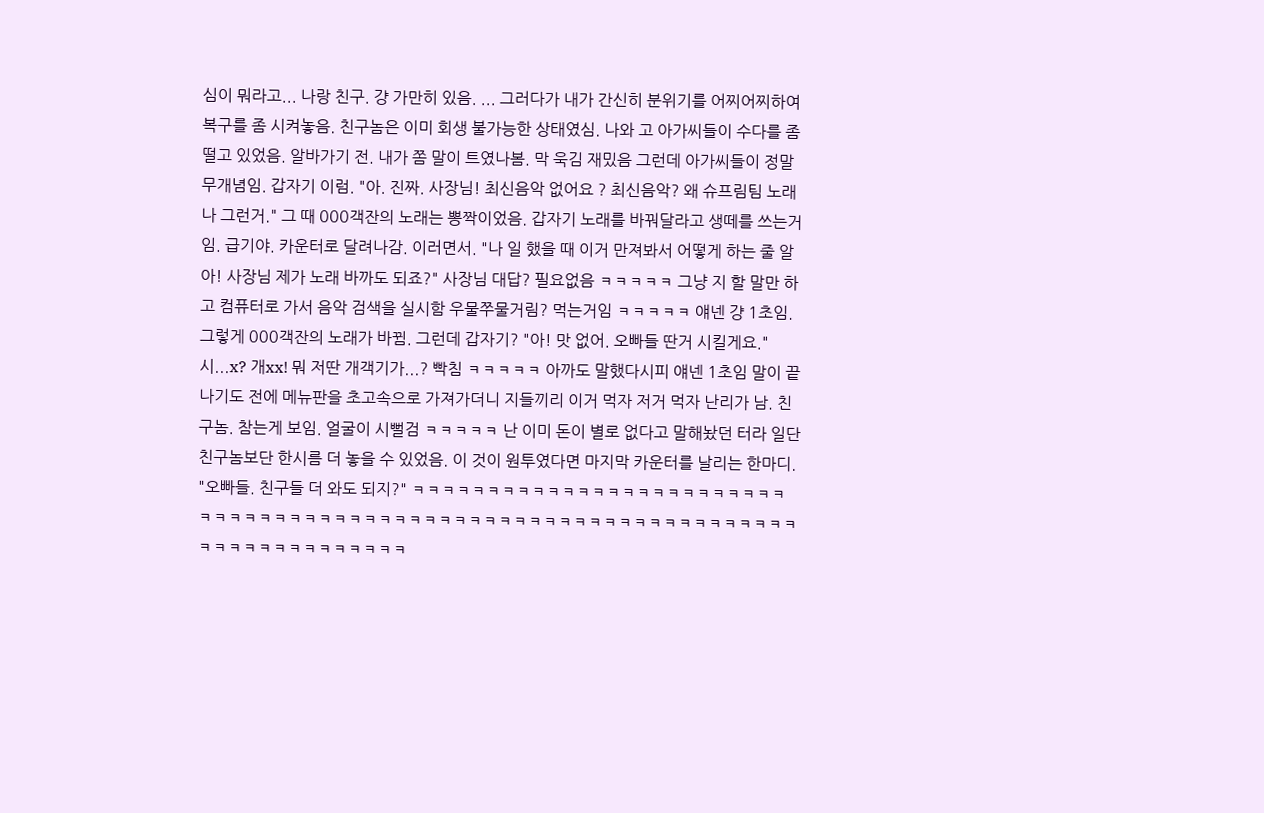심이 뭐라고... 나랑 친구. 걍 가만히 있음. ... 그러다가 내가 간신히 분위기를 어찌어찌하여 복구를 좀 시켜놓음. 친구놈은 이미 회생 불가능한 상태였심. 나와 고 아가씨들이 수다를 좀 떨고 있었음. 알바가기 전. 내가 쫌 말이 트였나봄. 막 욱김 재밌음 그런데 아가씨들이 정말 무개념임. 갑자기 이럼. "아. 진짜. 사장님! 최신음악 없어요 ? 최신음악? 왜 슈프림팀 노래나 그런거." 그 때 000객잔의 노래는 뽕짝이었음. 갑자기 노래를 바꿔달라고 생떼를 쓰는거임. 급기야. 카운터로 달려나감. 이러면서. "나 일 했을 때 이거 만져봐서 어떻게 하는 줄 알아! 사장님 제가 노래 바까도 되죠?" 사장님 대답? 필요없음 ㅋㅋㅋㅋㅋ 그냥 지 할 말만 하고 컴퓨터로 가서 음악 검색을 실시함 우물쭈물거림? 먹는거임 ㅋㅋㅋㅋㅋ 얘넨 걍 1초임. 그렇게 000객잔의 노래가 바뀜. 그런데 갑자기? "아! 맛 없어. 오빠들 딴거 시킬게요." 시...x? 개xx! 뭐 저딴 개객기가...? 빡침 ㅋㅋㅋㅋㅋ 아까도 말했다시피 얘넨 1초임 말이 끝나기도 전에 메뉴판을 초고속으로 가져가더니 지들끼리 이거 먹자 저거 먹자 난리가 남. 친구놈. 참는게 보임. 얼굴이 시뻘검 ㅋㅋㅋㅋㅋ 난 이미 돈이 별로 없다고 말해놨던 터라 일단 친구놈보단 한시름 더 놓을 수 있었음. 이 것이 원투였다면 마지막 카운터를 날리는 한마디. "오빠들. 친구들 더 와도 되지?" ㅋㅋㅋㅋㅋㅋㅋㅋㅋㅋㅋㅋㅋㅋㅋㅋㅋㅋㅋㅋㅋㅋㅋㅋㅋㅋㅋㅋㅋㅋㅋㅋㅋㅋㅋㅋㅋㅋㅋㅋㅋㅋㅋㅋㅋㅋㅋㅋㅋㅋㅋㅋㅋㅋㅋㅋㅋㅋㅋㅋㅋㅋㅋㅋㅋㅋㅋㅋㅋㅋㅋㅋㅋㅋㅋㅋㅋㅋㅋ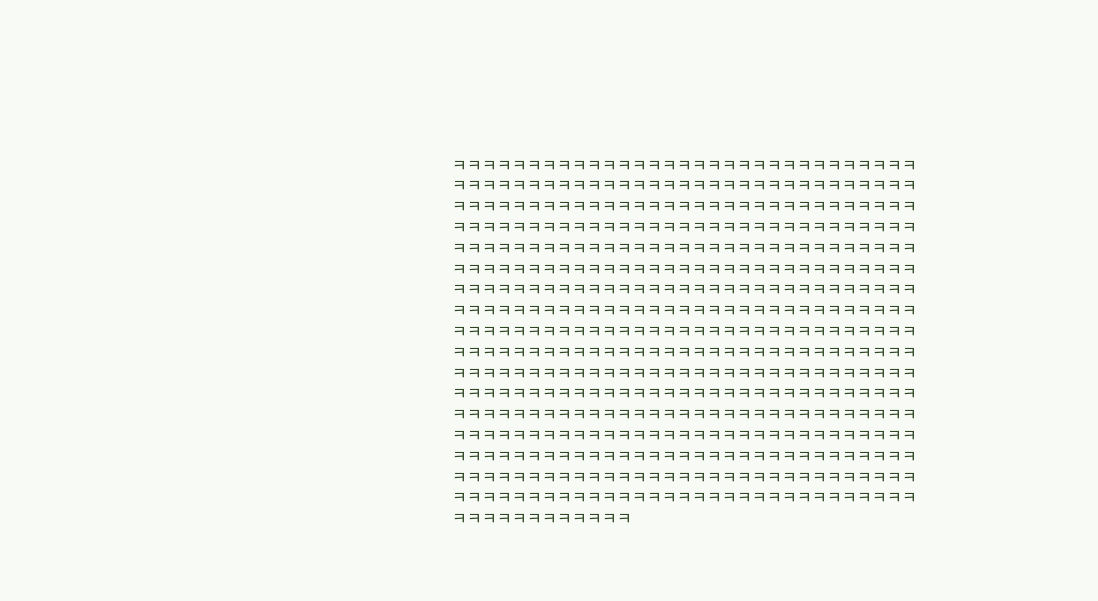ㅋㅋㅋㅋㅋㅋㅋㅋㅋㅋㅋㅋㅋㅋㅋㅋㅋㅋㅋㅋㅋㅋㅋㅋㅋㅋㅋㅋㅋㅋㅋㅋㅋㅋㅋㅋㅋㅋㅋㅋㅋㅋㅋㅋㅋㅋㅋㅋㅋㅋㅋㅋㅋㅋㅋㅋㅋㅋㅋㅋㅋㅋㅋㅋㅋㅋㅋㅋㅋㅋㅋㅋㅋㅋㅋㅋㅋㅋㅋㅋㅋㅋㅋㅋㅋㅋㅋㅋㅋㅋㅋㅋㅋㅋㅋㅋㅋㅋㅋㅋㅋㅋㅋㅋㅋㅋㅋㅋㅋㅋㅋㅋㅋㅋㅋㅋㅋㅋㅋㅋㅋㅋㅋㅋㅋㅋㅋㅋㅋㅋㅋㅋㅋㅋㅋㅋㅋㅋㅋㅋㅋㅋㅋㅋㅋㅋㅋㅋㅋㅋㅋㅋㅋㅋㅋㅋㅋㅋㅋㅋㅋㅋㅋㅋㅋㅋㅋㅋㅋㅋㅋㅋㅋㅋㅋㅋㅋㅋㅋㅋㅋㅋㅋㅋㅋㅋㅋㅋㅋㅋㅋㅋㅋㅋㅋㅋㅋㅋㅋㅋㅋㅋㅋㅋㅋㅋㅋㅋㅋㅋㅋㅋㅋㅋㅋㅋㅋㅋㅋㅋㅋㅋㅋㅋㅋㅋㅋㅋㅋㅋㅋㅋㅋㅋㅋㅋㅋㅋㅋㅋㅋㅋㅋㅋㅋㅋㅋㅋㅋㅋㅋㅋㅋㅋㅋㅋㅋㅋㅋㅋㅋㅋㅋㅋㅋㅋㅋㅋㅋㅋㅋㅋㅋㅋㅋㅋㅋㅋㅋㅋㅋㅋㅋㅋㅋㅋㅋㅋㅋㅋㅋㅋㅋㅋㅋㅋㅋㅋㅋㅋㅋㅋㅋㅋㅋㅋㅋㅋㅋㅋㅋㅋㅋㅋㅋㅋㅋㅋㅋㅋㅋㅋㅋㅋㅋㅋㅋㅋㅋㅋㅋㅋㅋㅋㅋㅋㅋㅋㅋㅋㅋㅋㅋㅋㅋㅋㅋㅋㅋㅋㅋㅋㅋㅋㅋㅋㅋㅋㅋㅋㅋㅋㅋㅋㅋㅋㅋㅋㅋㅋㅋㅋㅋㅋㅋㅋㅋㅋㅋㅋㅋㅋㅋㅋㅋㅋㅋㅋㅋㅋㅋㅋㅋㅋㅋㅋㅋㅋㅋㅋㅋㅋㅋㅋㅋㅋㅋㅋㅋㅋㅋㅋㅋㅋㅋㅋㅋㅋㅋㅋㅋㅋㅋㅋㅋㅋㅋㅋㅋㅋㅋㅋㅋㅋㅋㅋㅋㅋㅋㅋㅋㅋㅋㅋㅋㅋㅋㅋㅋㅋㅋㅋㅋㅋㅋㅋㅋㅋㅋㅋㅋㅋㅋㅋㅋㅋㅋㅋㅋㅋㅋㅋㅋㅋㅋㅋㅋㅋㅋㅋㅋㅋㅋㅋㅋㅋㅋㅋㅋㅋㅋㅋㅋㅋㅋㅋㅋㅋㅋㅋㅋㅋㅋㅋㅋㅋㅋㅋㅋㅋㅋㅋㅋㅋㅋㅋㅋㅋㅋㅋㅋㅋㅋㅋㅋㅋㅋㅋㅋㅋㅋㅋㅋㅋㅋㅋㅋㅋㅋ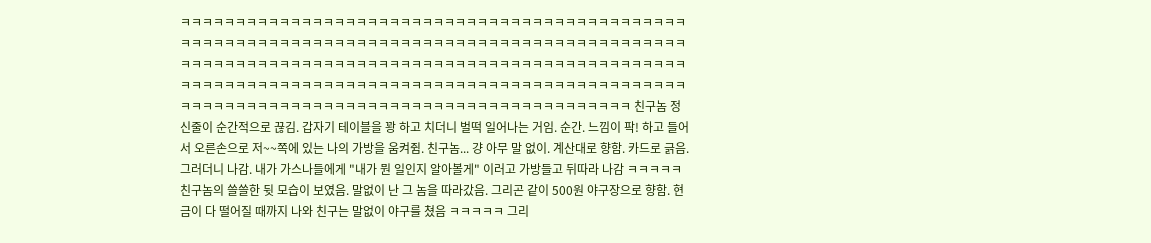ㅋㅋㅋㅋㅋㅋㅋㅋㅋㅋㅋㅋㅋㅋㅋㅋㅋㅋㅋㅋㅋㅋㅋㅋㅋㅋㅋㅋㅋㅋㅋㅋㅋㅋㅋㅋㅋㅋㅋㅋㅋㅋㅋㅋㅋㅋㅋㅋㅋㅋㅋㅋㅋㅋㅋㅋㅋㅋㅋㅋㅋㅋㅋㅋㅋㅋㅋㅋㅋㅋㅋㅋㅋㅋㅋㅋㅋㅋㅋㅋㅋㅋㅋㅋㅋㅋㅋㅋㅋㅋㅋㅋㅋㅋㅋㅋㅋㅋㅋㅋㅋㅋㅋㅋㅋㅋㅋㅋㅋㅋㅋㅋㅋㅋㅋㅋㅋㅋㅋㅋㅋㅋㅋㅋㅋㅋㅋㅋㅋㅋㅋㅋㅋㅋㅋㅋㅋㅋㅋㅋㅋㅋㅋㅋㅋㅋㅋㅋㅋㅋㅋㅋㅋㅋㅋㅋㅋㅋㅋㅋㅋㅋㅋㅋㅋㅋㅋㅋㅋㅋㅋㅋㅋㅋㅋㅋㅋㅋㅋㅋㅋㅋㅋㅋㅋㅋㅋㅋㅋㅋㅋㅋㅋㅋㅋㅋㅋㅋㅋㅋㅋㅋㅋㅋㅋㅋㅋㅋㅋㅋㅋㅋㅋㅋㅋㅋㅋㅋㅋㅋㅋㅋㅋㅋㅋ 친구놈 정신줄이 순간적으로 끊김. 갑자기 테이블을 꽝 하고 치더니 벌떡 일어나는 거임. 순간. 느낌이 팍! 하고 들어서 오른손으로 저~~쪽에 있는 나의 가방을 움켜쥠. 친구놈... 걍 아무 말 없이. 계산대로 향함. 카드로 긁음. 그러더니 나감. 내가 가스나들에게 "내가 뭔 일인지 알아볼게" 이러고 가방들고 뒤따라 나감 ㅋㅋㅋㅋㅋ 친구놈의 쓸쓸한 뒷 모습이 보였음. 말없이 난 그 놈을 따라갔음. 그리곤 같이 500원 야구장으로 향함. 현금이 다 떨어질 때까지 나와 친구는 말없이 야구를 쳤음 ㅋㅋㅋㅋㅋ 그리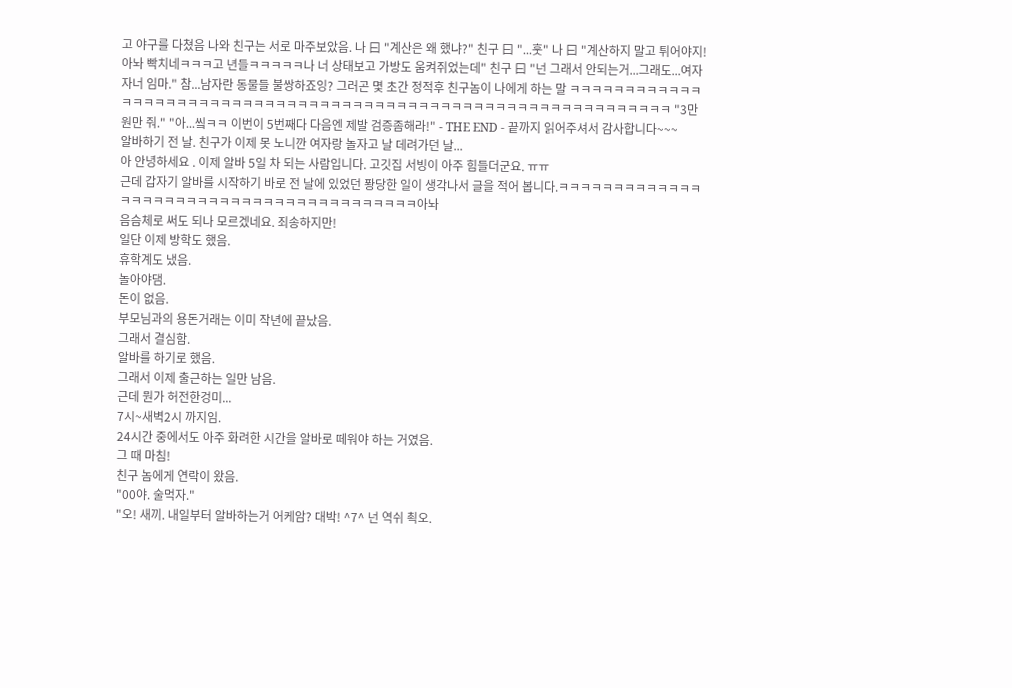고 야구를 다쳤음 나와 친구는 서로 마주보았음. 나 曰 "계산은 왜 했냐?" 친구 曰 "...훗" 나 曰 "계산하지 말고 튀어야지! 아놔 빡치네ㅋㅋㅋ고 년들ㅋㅋㅋㅋㅋ나 너 상태보고 가방도 움켜쥐었는데" 친구 曰 "넌 그래서 안되는거...그래도...여자자너 임마." 참...남자란 동물들 불쌍하죠잉? 그러곤 몇 초간 정적후 친구놈이 나에게 하는 말 ㅋㅋㅋㅋㅋㅋㅋㅋㅋㅋㅋㅋㅋㅋㅋㅋㅋㅋㅋㅋㅋㅋㅋㅋㅋㅋㅋㅋㅋㅋㅋㅋㅋㅋㅋㅋㅋㅋㅋㅋㅋㅋㅋㅋㅋㅋㅋㅋㅋㅋㅋㅋㅋㅋㅋㅋㅋㅋㅋㅋㅋㅋ "3만원만 줘." "아...앀ㅋㅋ 이번이 5번째다 다음엔 제발 검증좀해라!" - THE END - 끝까지 읽어주셔서 감사합니다~~~
알바하기 전 날. 친구가 이제 못 노니깐 여자랑 놀자고 날 데려가던 날...
아 안녕하세요 . 이제 알바 5일 차 되는 사람입니다. 고깃집 서빙이 아주 힘들더군요. ㅠㅠ
근데 갑자기 알바를 시작하기 바로 전 날에 있었던 퐝당한 일이 생각나서 글을 적어 봅니다.ㅋㅋㅋㅋㅋㅋㅋㅋㅋㅋㅋㅋㅋㅋㅋㅋㅋㅋㅋㅋㅋㅋㅋㅋㅋㅋㅋㅋㅋㅋㅋㅋㅋㅋㅋㅋㅋㅋㅋㅋ아놔
음슴체로 써도 되나 모르겠네요. 죄송하지만!
일단 이제 방학도 했음.
휴학계도 냈음.
놀아야댐.
돈이 없음.
부모님과의 용돈거래는 이미 작년에 끝났음.
그래서 결심함.
알바를 하기로 했음.
그래서 이제 출근하는 일만 남음.
근데 뭔가 허전한겅미...
7시~새벽2시 까지임.
24시간 중에서도 아주 화려한 시간을 알바로 떼워야 하는 거였음.
그 때 마침!
친구 놈에게 연락이 왔음.
"00야. 술먹자."
"오! 새끼. 내일부터 알바하는거 어케암? 대박! ^7^ 넌 역쉬 쵝오.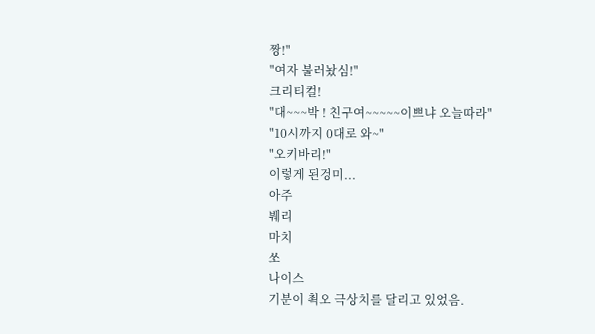짱!"
"여자 불러놨심!"
크리티컬!
"대~~~박 ! 친구여~~~~~이쁘냐 오늘따라"
"10시까지 0대로 와~"
"오키바리!"
이렇게 된겅미...
아주
붸리
마치
쏘
나이스
기분이 쵝오 극상치를 달리고 있었음.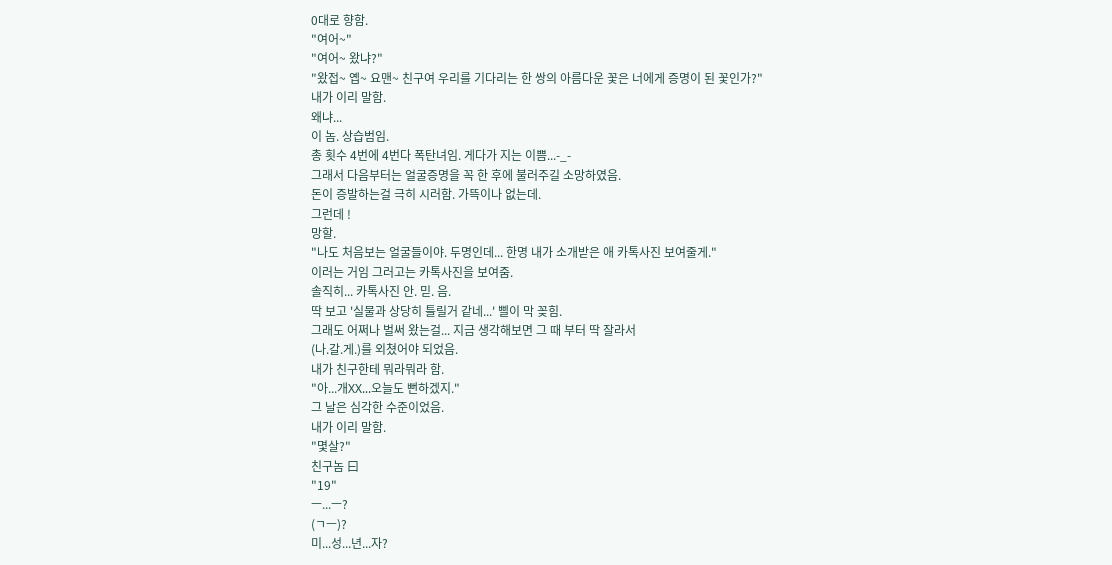0대로 향함.
"여어~"
"여어~ 왔냐?"
"왔접~ 옙~ 요맨~ 친구여 우리를 기다리는 한 쌍의 아름다운 꽃은 너에게 증명이 된 꽃인가?"
내가 이리 말함.
왜냐...
이 놈. 상습범임.
총 횟수 4번에 4번다 폭탄녀임. 게다가 지는 이쁨...-_-
그래서 다음부터는 얼굴증명을 꼭 한 후에 불러주길 소망하였음.
돈이 증발하는걸 극히 시러함. 가뜩이나 없는데.
그런데 !
망할.
"나도 처음보는 얼굴들이야. 두명인데... 한명 내가 소개받은 애 카톡사진 보여줄게."
이러는 거임 그러고는 카톡사진을 보여줌.
솔직히... 카톡사진 안. 믿. 음.
딱 보고 '실물과 상당히 틀릴거 같네...' 삘이 막 꽂힘.
그래도 어쩌나 벌써 왔는걸... 지금 생각해보면 그 때 부터 딱 잘라서
(나.갈.게.)를 외쳤어야 되었음.
내가 친구한테 뭐라뭐라 함.
"아...개XX...오늘도 뻔하겠지."
그 날은 심각한 수준이었음.
내가 이리 말함.
"몇살?"
친구놈 曰
"19"
ㅡ...ㅡ?
(ㄱㅡ)?
미...성...년...자?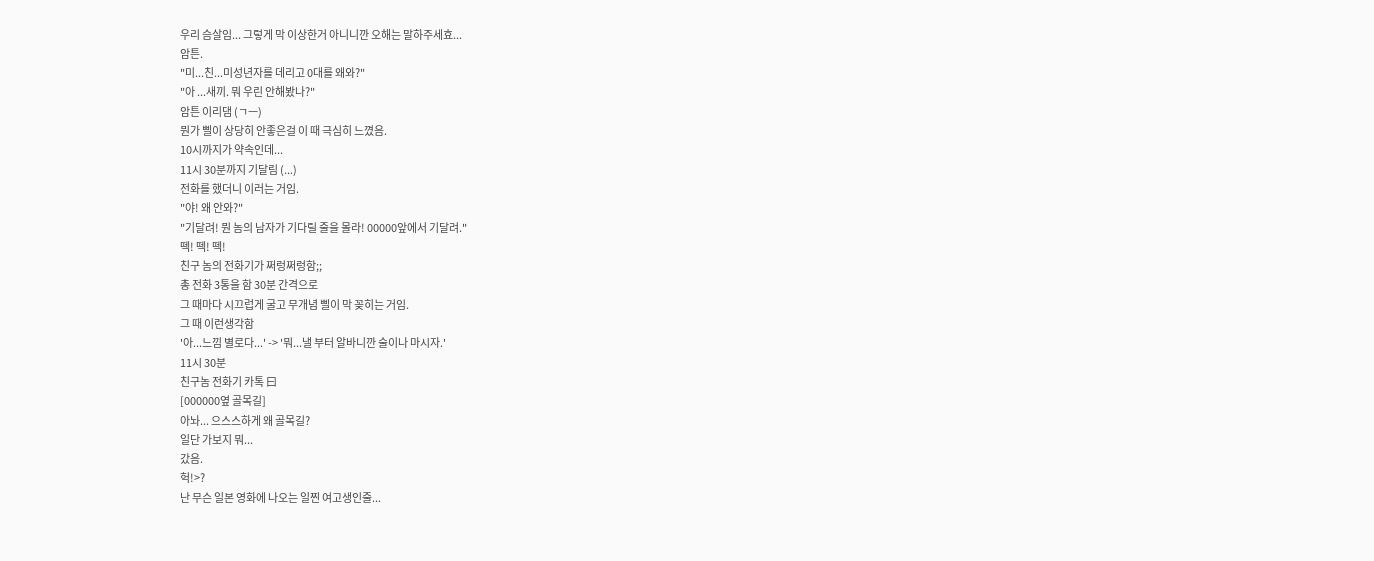우리 슴살임... 그렇게 막 이상한거 아니니깐 오해는 말하주세효...
암튼.
"미...친...미성년자를 데리고 0대를 왜와?"
"아 ...새끼. 뭐 우린 안해봤나?"
암튼 이리댐 (ㄱㅡ)
뭔가 삘이 상당히 안좋은걸 이 때 극심히 느꼈음.
10시까지가 약속인데...
11시 30분까지 기달림 (...)
전화를 했더니 이러는 거임.
"야! 왜 안와?"
"기달려! 뭔 놈의 남자가 기다릴 줄을 몰라! 00000앞에서 기달려."
떽! 떽! 떽!
친구 놈의 전화기가 쩌렁쩌렁함;;
총 전화 3통을 함 30분 간격으로
그 때마다 시끄럽게 굴고 무개념 삘이 막 꽂히는 거임.
그 때 이런생각함
'아...느낌 별로다...' -> '뭐...낼 부터 알바니깐 술이나 마시자.'
11시 30분
친구놈 전화기 카톡 曰
[000000옆 골목길]
아놔... 으스스하게 왜 골목길?
일단 가보지 뭐...
갔음.
헉!>?
난 무슨 일본 영화에 나오는 일찐 여고생인줄...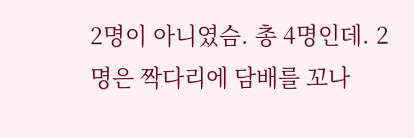2명이 아니였슴. 총 4명인데. 2명은 짝다리에 담배를 꼬나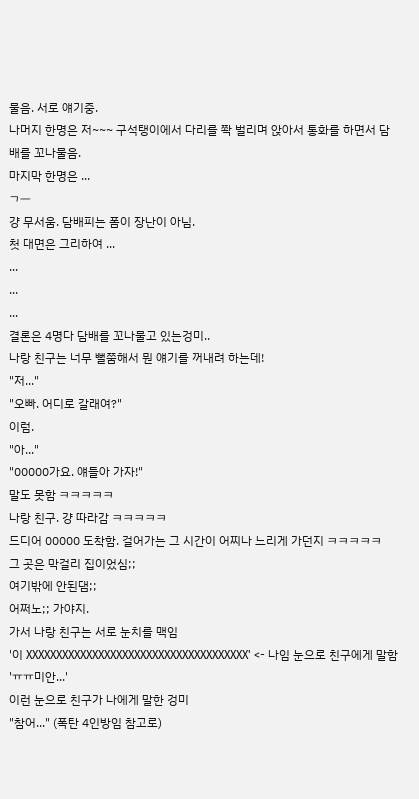물음. 서로 얘기중.
나머지 한명은 저~~~ 구석탱이에서 다리를 쫙 벌리며 앉아서 통화를 하면서 담배를 꼬나물음.
마지막 한명은 ...
ㄱㅡ
걍 무서움. 담배피는 폼이 장난이 아님.
첫 대면은 그리하여 ...
...
...
...
결론은 4명다 담배를 꼬나물고 있는겅미..
나랑 친구는 너무 뻘쭘해서 뭔 얘기를 꺼내려 하는데!
"저..."
"오빠. 어디로 갈래여?"
이럼.
"아..."
"00000가요. 얘들아 가자!"
말도 못함 ㅋㅋㅋㅋㅋ
나랑 친구. 걍 따라감 ㅋㅋㅋㅋㅋ
드디어 00000 도착함. 걸어가는 그 시간이 어찌나 느리게 가던지 ㅋㅋㅋㅋㅋ
그 곳은 막걸리 집이었심;;
여기밖에 안된댐;;
어쩌노;; 가야지.
가서 나랑 친구는 서로 눈치를 맥임
'이 XXXXXXXXXXXXXXXXXXXXXXXXXXXXXXXXXXXXX' <- 나임 눈으로 친구에게 말함
'ㅠㅠ미안...'
이런 눈으로 친구가 나에게 말한 겅미
"참어..." (폭탄 4인방임 참고로)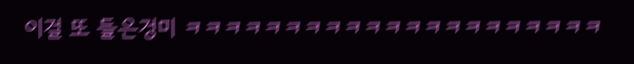이걸 또 들은겅미 ㅋㅋㅋㅋㅋㅋㅋㅋㅋㅋㅋㅋㅋㅋㅋㅋㅋㅋㅋㅋㅋ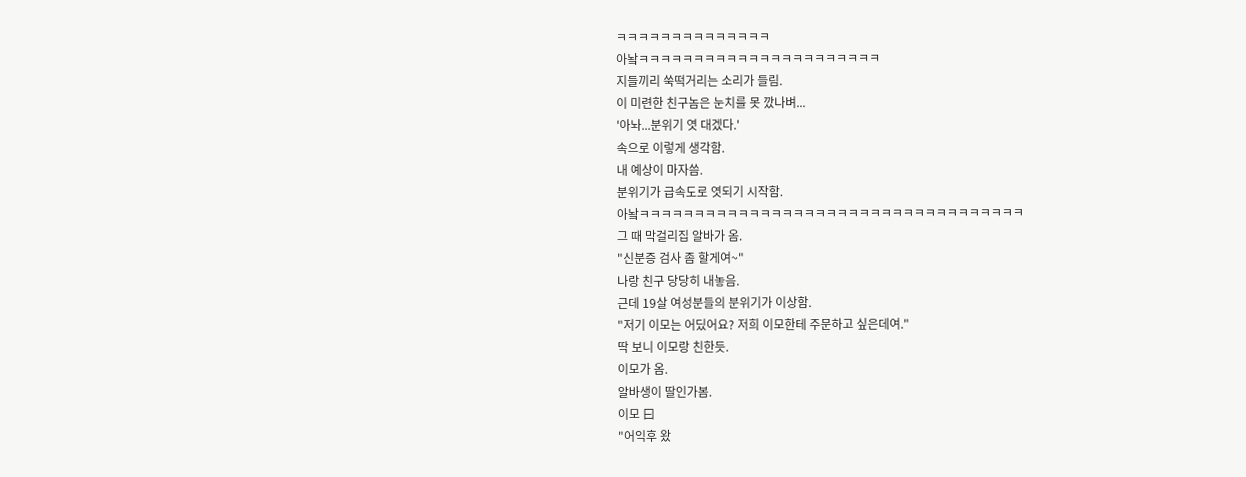ㅋㅋㅋㅋㅋㅋㅋㅋㅋㅋㅋㅋㅋㅋ
아놬ㅋㅋㅋㅋㅋㅋㅋㅋㅋㅋㅋㅋㅋㅋㅋㅋㅋㅋㅋㅋㅋㅋ
지들끼리 쑥떡거리는 소리가 들림.
이 미련한 친구놈은 눈치를 못 깠나벼...
'아놔...분위기 엿 대겠다.'
속으로 이렇게 생각함.
내 예상이 마자씀.
분위기가 급속도로 엿되기 시작함.
아놬ㅋㅋㅋㅋㅋㅋㅋㅋㅋㅋㅋㅋㅋㅋㅋㅋㅋㅋㅋㅋㅋㅋㅋㅋㅋㅋㅋㅋㅋㅋㅋㅋㅋㅋㅋ
그 때 막걸리집 알바가 옴.
"신분증 검사 좀 할게여~"
나랑 친구 당당히 내놓음.
근데 19살 여성분들의 분위기가 이상함.
"저기 이모는 어딨어요? 저희 이모한테 주문하고 싶은데여."
딱 보니 이모랑 친한듯.
이모가 옴.
알바생이 딸인가봄.
이모 曰
"어익후 왔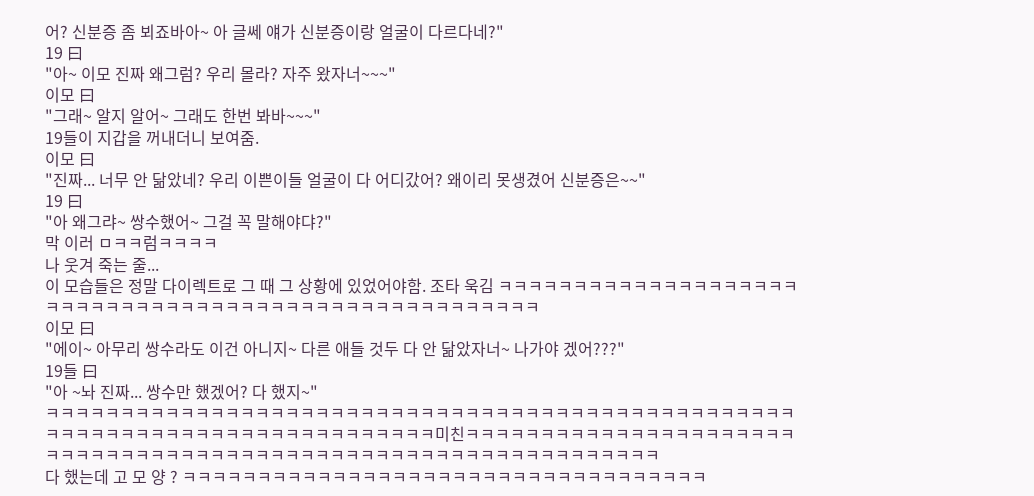어? 신분증 좀 뵈죠바아~ 아 글쎄 얘가 신분증이랑 얼굴이 다르다네?"
19 曰
"아~ 이모 진짜 왜그럼? 우리 몰라? 자주 왔자너~~~"
이모 曰
"그래~ 알지 알어~ 그래도 한번 봐바~~~"
19들이 지갑을 꺼내더니 보여줌.
이모 曰
"진짜... 너무 안 닮았네? 우리 이쁜이들 얼굴이 다 어디갔어? 왜이리 못생겼어 신분증은~~"
19 曰
"아 왜그랴~ 쌍수했어~ 그걸 꼭 말해야댜?"
막 이러 ㅁㅋㅋ럼ㅋㅋㅋㅋ
나 웃겨 죽는 줄...
이 모습들은 정말 다이렉트로 그 때 그 상황에 있었어야함. 조타 욱김 ㅋㅋㅋㅋㅋㅋㅋㅋㅋㅋㅋㅋㅋㅋㅋㅋㅋㅋㅋㅋㅋㅋㅋㅋㅋㅋㅋㅋㅋㅋㅋㅋㅋㅋㅋㅋㅋㅋㅋㅋㅋㅋㅋㅋㅋㅋㅋㅋㅋㅋㅋㅋㅋ
이모 曰
"에이~ 아무리 쌍수라도 이건 아니지~ 다른 애들 것두 다 안 닮았자너~ 나가야 겠어???"
19들 曰
"아 ~놔 진짜... 쌍수만 했겠어? 다 했지~"
ㅋㅋㅋㅋㅋㅋㅋㅋㅋㅋㅋㅋㅋㅋㅋㅋㅋㅋㅋㅋㅋㅋㅋㅋㅋㅋㅋㅋㅋㅋㅋㅋㅋㅋㅋㅋㅋㅋㅋㅋㅋㅋㅋㅋㅋㅋㅋㅋㅋㅋㅋㅋㅋㅋㅋㅋㅋㅋㅋㅋㅋㅋㅋㅋㅋㅋㅋㅋㅋㅋㅋㅋㅋㅋㅋㅋ미친ㅋㅋㅋㅋㅋㅋㅋㅋㅋㅋㅋㅋㅋㅋㅋㅋㅋㅋㅋㅋㅋㅋㅋㅋㅋㅋㅋㅋㅋㅋㅋㅋㅋㅋㅋㅋㅋㅋㅋㅋㅋㅋㅋㅋㅋㅋㅋㅋㅋㅋㅋㅋㅋㅋㅋㅋㅋㅋㅋㅋㅋㅋㅋ
다 했는데 고 모 양 ? ㅋㅋㅋㅋㅋㅋㅋㅋㅋㅋㅋㅋㅋㅋㅋㅋㅋㅋㅋㅋㅋㅋㅋㅋㅋㅋㅋㅋㅋㅋㅋㅋㅋㅋㅋ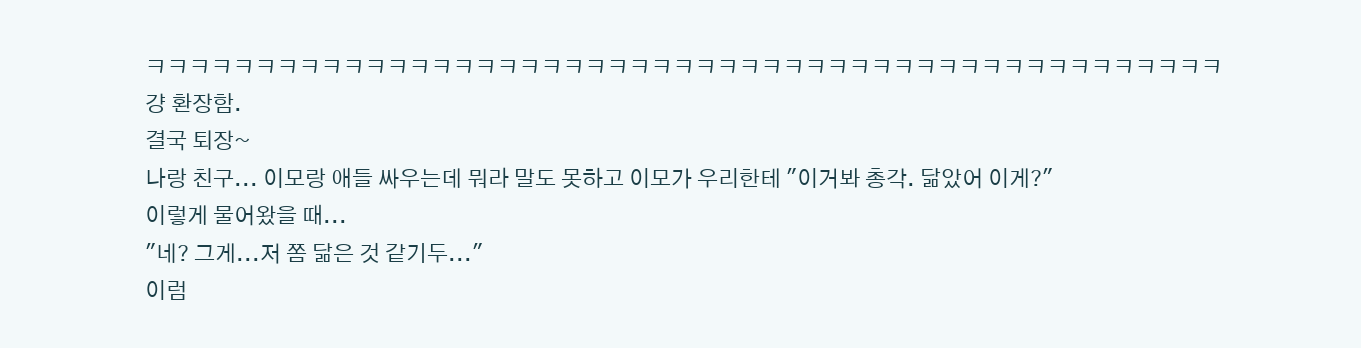ㅋㅋㅋㅋㅋㅋㅋㅋㅋㅋㅋㅋㅋㅋㅋㅋㅋㅋㅋㅋㅋㅋㅋㅋㅋㅋㅋㅋㅋㅋㅋㅋㅋㅋㅋㅋㅋㅋㅋㅋㅋㅋㅋㅋㅋㅋㅋㅋㅋ
걍 환장함.
결국 퇴장~
나랑 친구... 이모랑 애들 싸우는데 뭐라 말도 못하고 이모가 우리한테 "이거봐 총각. 닮았어 이게?"
이렇게 물어왔을 때...
"네? 그게...저 쫌 닮은 것 같기두..."
이럼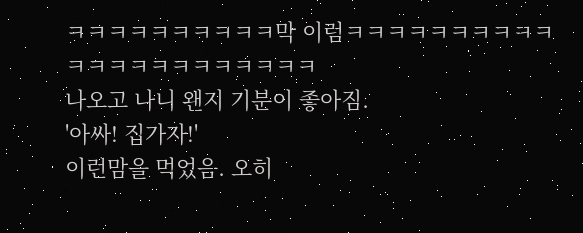ㅋㅋㅋㅋㅋㅋㅋㅋㅋㅋ막 이럼ㅋㅋㅋㅋㅋㅋㅋㅋㅋㅋㅋㅋㅋㅋㅋㅋㅋㅋㅋㅋㅋㅋ
나오고 나니 왠지 기분이 좋아짐.
'아싸! 집가자!'
이런맘을 먹었음. 오히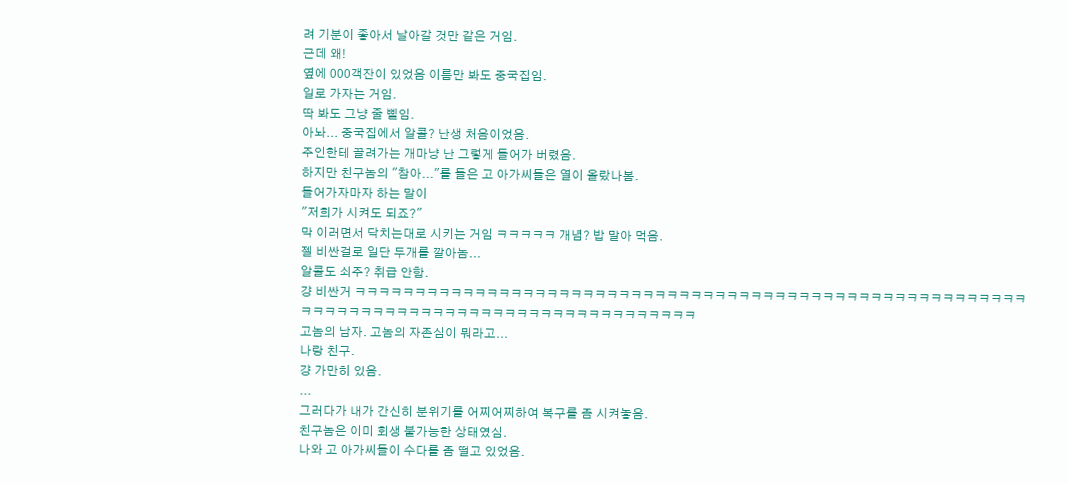려 기분이 좋아서 날아갈 것만 같은 거임.
근데 왜!
옆에 000객잔이 있었음 이름만 봐도 중국집임.
일로 가자는 거임.
딱 봐도 그냥 줄 삘임.
아놔... 중국집에서 알콜? 난생 처음이었음.
주인한테 끌려가는 개마냥 난 그렇게 들어가 버렸음.
하지만 친구놈의 "참아..."를 들은 고 아가씨들은 열이 올랐나봄.
들어가자마자 하는 말이
"저희가 시켜도 되죠?"
막 이러면서 닥치는대로 시키는 거임 ㅋㅋㅋㅋㅋ 개념? 밥 말아 먹음.
젤 비싼걸로 일단 두개를 깔아놈...
알콜도 쇠주? 취급 안함.
걍 비싼거 ㅋㅋㅋㅋㅋㅋㅋㅋㅋㅋㅋㅋㅋㅋㅋㅋㅋㅋㅋㅋㅋㅋㅋㅋㅋㅋㅋㅋㅋㅋㅋㅋㅋㅋㅋㅋㅋㅋㅋㅋㅋㅋㅋㅋㅋㅋㅋㅋㅋㅋㅋㅋㅋㅋㅋㅋㅋㅋㅋㅋㅋㅋㅋㅋㅋㅋㅋㅋㅋㅋㅋㅋㅋㅋㅋㅋㅋㅋㅋㅋㅋㅋㅋㅋㅋㅋㅋㅋㅋ
고놈의 남자. 고놈의 자존심이 뭐라고...
나랑 친구.
걍 가만히 있음.
...
그러다가 내가 간신히 분위기를 어찌어찌하여 복구를 좀 시켜놓음.
친구놈은 이미 회생 불가능한 상태였심.
나와 고 아가씨들이 수다를 좀 떨고 있었음.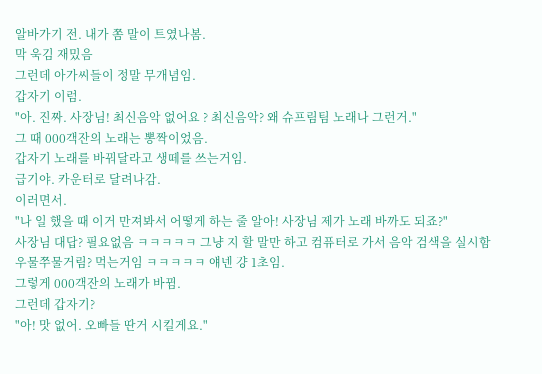알바가기 전. 내가 쫌 말이 트였나봄.
막 욱김 재밌음
그런데 아가씨들이 정말 무개념임.
갑자기 이럼.
"아. 진짜. 사장님! 최신음악 없어요 ? 최신음악? 왜 슈프림팀 노래나 그런거."
그 때 000객잔의 노래는 뽕짝이었음.
갑자기 노래를 바꿔달라고 생떼를 쓰는거임.
급기야. 카운터로 달려나감.
이러면서.
"나 일 했을 때 이거 만져봐서 어떻게 하는 줄 알아! 사장님 제가 노래 바까도 되죠?"
사장님 대답? 필요없음 ㅋㅋㅋㅋㅋ 그냥 지 할 말만 하고 컴퓨터로 가서 음악 검색을 실시함
우물쭈물거림? 먹는거임 ㅋㅋㅋㅋㅋ 얘넨 걍 1초임.
그렇게 000객잔의 노래가 바뀜.
그런데 갑자기?
"아! 맛 없어. 오빠들 딴거 시킬게요."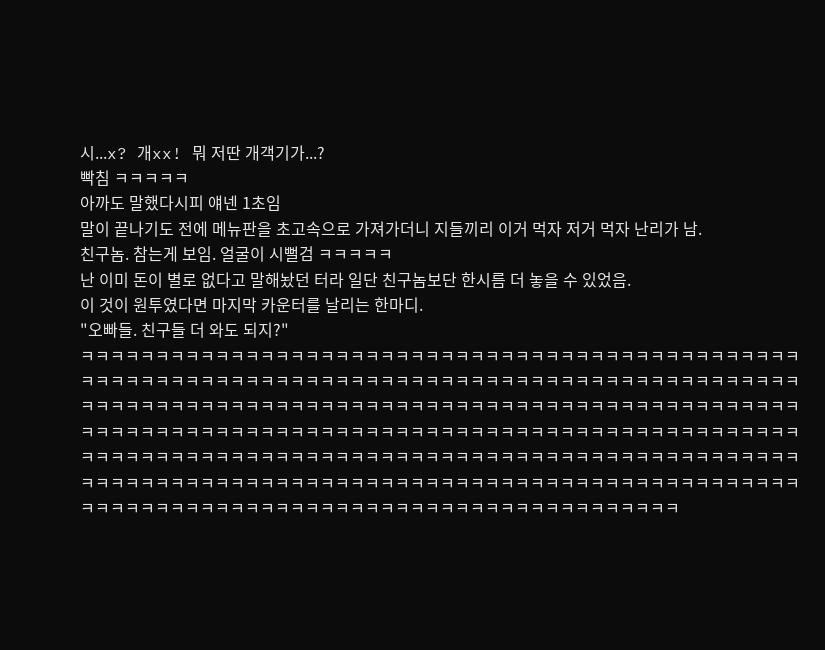시...x? 개xx! 뭐 저딴 개객기가...?
빡침 ㅋㅋㅋㅋㅋ
아까도 말했다시피 얘넨 1초임
말이 끝나기도 전에 메뉴판을 초고속으로 가져가더니 지들끼리 이거 먹자 저거 먹자 난리가 남.
친구놈. 참는게 보임. 얼굴이 시뻘검 ㅋㅋㅋㅋㅋ
난 이미 돈이 별로 없다고 말해놨던 터라 일단 친구놈보단 한시름 더 놓을 수 있었음.
이 것이 원투였다면 마지막 카운터를 날리는 한마디.
"오빠들. 친구들 더 와도 되지?"
ㅋㅋㅋㅋㅋㅋㅋㅋㅋㅋㅋㅋㅋㅋㅋㅋㅋㅋㅋㅋㅋㅋㅋㅋㅋㅋㅋㅋㅋㅋㅋㅋㅋㅋㅋㅋㅋㅋㅋㅋㅋㅋㅋㅋㅋㅋㅋㅋㅋㅋㅋㅋㅋㅋㅋㅋㅋㅋㅋㅋㅋㅋㅋㅋㅋㅋㅋㅋㅋㅋㅋㅋㅋㅋㅋㅋㅋㅋㅋㅋㅋㅋㅋㅋㅋㅋㅋㅋㅋㅋㅋㅋㅋㅋㅋㅋㅋㅋㅋㅋㅋㅋㅋㅋㅋㅋㅋㅋㅋㅋㅋㅋㅋㅋㅋㅋㅋㅋㅋㅋㅋㅋㅋㅋㅋㅋㅋㅋㅋㅋㅋㅋㅋㅋㅋㅋㅋㅋㅋㅋㅋㅋㅋㅋㅋㅋㅋㅋㅋㅋㅋㅋㅋㅋㅋㅋㅋㅋㅋㅋㅋㅋㅋㅋㅋㅋㅋㅋㅋㅋㅋㅋㅋㅋㅋㅋㅋㅋㅋㅋㅋㅋㅋㅋㅋㅋㅋㅋㅋㅋㅋㅋㅋㅋㅋㅋㅋㅋㅋㅋㅋㅋㅋㅋㅋㅋㅋㅋㅋㅋㅋㅋㅋㅋㅋㅋㅋㅋㅋㅋㅋㅋㅋㅋㅋㅋㅋㅋㅋㅋㅋㅋㅋㅋㅋㅋㅋㅋㅋㅋㅋㅋㅋㅋㅋㅋㅋㅋㅋㅋㅋㅋㅋㅋㅋㅋㅋㅋㅋㅋㅋㅋㅋㅋㅋㅋㅋㅋㅋㅋㅋㅋㅋㅋㅋㅋㅋㅋㅋㅋㅋㅋㅋㅋㅋㅋㅋㅋㅋㅋㅋㅋㅋㅋㅋㅋㅋㅋㅋㅋㅋㅋㅋㅋㅋㅋㅋㅋㅋㅋㅋㅋㅋㅋㅋㅋㅋㅋㅋㅋㅋㅋㅋㅋㅋㅋㅋㅋ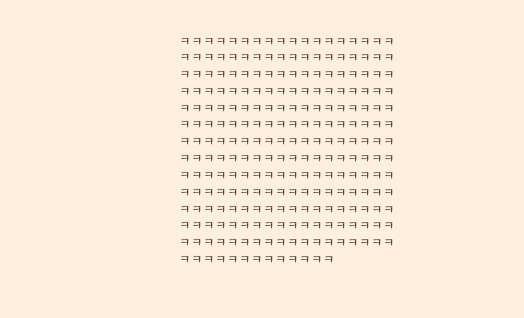ㅋㅋㅋㅋㅋㅋㅋㅋㅋㅋㅋㅋㅋㅋㅋㅋㅋㅋㅋㅋㅋㅋㅋㅋㅋㅋㅋㅋㅋㅋㅋㅋㅋㅋㅋㅋㅋㅋㅋㅋㅋㅋㅋㅋㅋㅋㅋㅋㅋㅋㅋㅋㅋㅋㅋㅋㅋㅋㅋㅋㅋㅋㅋㅋㅋㅋㅋㅋㅋㅋㅋㅋㅋㅋㅋㅋㅋㅋㅋㅋㅋㅋㅋㅋㅋㅋㅋㅋㅋㅋㅋㅋㅋㅋㅋㅋㅋㅋㅋㅋㅋㅋㅋㅋㅋㅋㅋㅋㅋㅋㅋㅋㅋㅋㅋㅋㅋㅋㅋㅋㅋㅋㅋㅋㅋㅋㅋㅋㅋㅋㅋㅋㅋㅋㅋㅋㅋㅋㅋㅋㅋㅋㅋㅋㅋㅋㅋㅋㅋㅋㅋㅋㅋㅋㅋㅋㅋㅋㅋㅋㅋㅋㅋㅋㅋㅋㅋㅋㅋㅋㅋㅋㅋㅋㅋㅋㅋㅋㅋㅋㅋㅋㅋㅋㅋㅋㅋㅋㅋㅋㅋㅋㅋㅋㅋㅋㅋㅋㅋㅋㅋㅋㅋㅋㅋㅋㅋㅋㅋㅋㅋㅋㅋㅋㅋㅋㅋㅋㅋㅋㅋㅋㅋㅋㅋㅋㅋㅋㅋㅋㅋㅋㅋㅋㅋㅋㅋㅋㅋㅋㅋㅋㅋㅋㅋㅋㅋ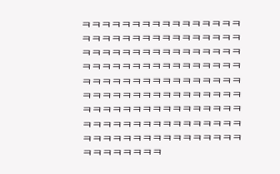ㅋㅋㅋㅋㅋㅋㅋㅋㅋㅋㅋㅋㅋㅋㅋㅋㅋㅋㅋㅋㅋㅋㅋㅋㅋㅋㅋㅋㅋㅋㅋㅋㅋㅋㅋㅋㅋㅋㅋㅋㅋㅋㅋㅋㅋㅋㅋㅋㅋㅋㅋㅋㅋㅋㅋㅋㅋㅋㅋㅋㅋㅋㅋㅋㅋㅋㅋㅋㅋㅋㅋㅋㅋㅋㅋㅋㅋㅋㅋㅋㅋㅋㅋㅋㅋㅋㅋㅋㅋㅋㅋㅋㅋㅋㅋㅋㅋㅋㅋㅋㅋㅋㅋㅋㅋㅋㅋㅋㅋㅋㅋㅋㅋㅋㅋㅋㅋㅋㅋㅋㅋㅋㅋㅋㅋㅋㅋㅋㅋㅋㅋㅋㅋㅋㅋㅋㅋㅋㅋㅋㅋㅋㅋㅋㅋㅋㅋㅋㅋㅋㅋㅋ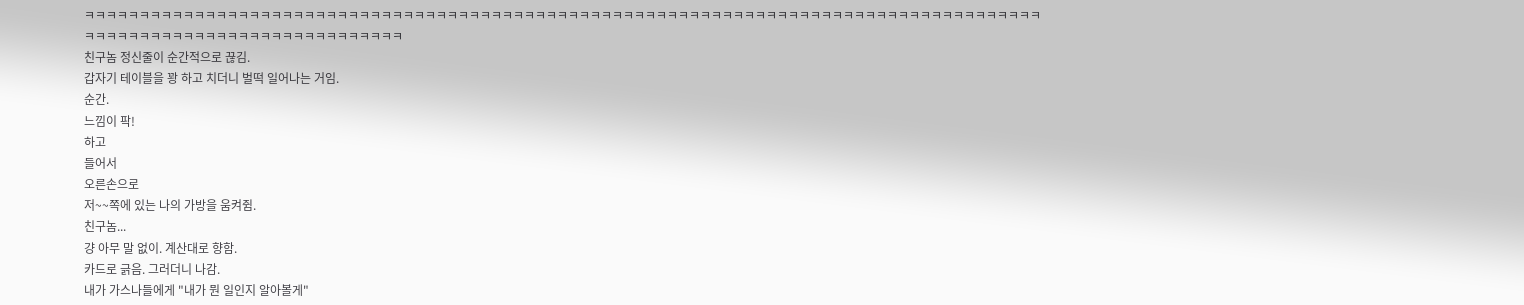ㅋㅋㅋㅋㅋㅋㅋㅋㅋㅋㅋㅋㅋㅋㅋㅋㅋㅋㅋㅋㅋㅋㅋㅋㅋㅋㅋㅋㅋㅋㅋㅋㅋㅋㅋㅋㅋㅋㅋㅋㅋㅋㅋㅋㅋㅋㅋㅋㅋㅋㅋㅋㅋㅋㅋㅋㅋㅋㅋㅋㅋㅋㅋㅋㅋㅋㅋㅋㅋㅋㅋㅋㅋㅋㅋㅋㅋㅋㅋㅋㅋㅋㅋㅋㅋㅋㅋㅋㅋㅋㅋㅋㅋㅋㅋㅋㅋㅋㅋㅋㅋㅋㅋㅋㅋㅋㅋㅋㅋㅋㅋㅋㅋㅋㅋㅋ
친구놈 정신줄이 순간적으로 끊김.
갑자기 테이블을 꽝 하고 치더니 벌떡 일어나는 거임.
순간.
느낌이 팍!
하고
들어서
오른손으로
저~~쪽에 있는 나의 가방을 움켜쥠.
친구놈...
걍 아무 말 없이. 계산대로 향함.
카드로 긁음. 그러더니 나감.
내가 가스나들에게 "내가 뭔 일인지 알아볼게"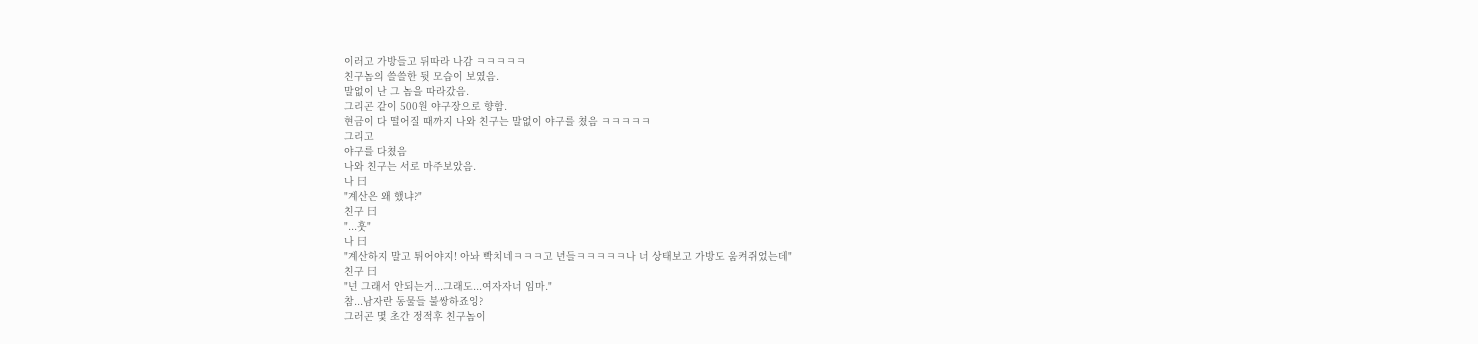이러고 가방들고 뒤따라 나감 ㅋㅋㅋㅋㅋ
친구놈의 쓸쓸한 뒷 모습이 보였음.
말없이 난 그 놈을 따라갔음.
그리곤 같이 500원 야구장으로 향함.
현금이 다 떨어질 때까지 나와 친구는 말없이 야구를 쳤음 ㅋㅋㅋㅋㅋ
그리고
야구를 다쳤음
나와 친구는 서로 마주보았음.
나 曰
"계산은 왜 했냐?"
친구 曰
"...훗"
나 曰
"계산하지 말고 튀어야지! 아놔 빡치네ㅋㅋㅋ고 년들ㅋㅋㅋㅋㅋ나 너 상태보고 가방도 움켜쥐었는데"
친구 曰
"넌 그래서 안되는거...그래도...여자자너 임마."
참...남자란 동물들 불쌍하죠잉?
그러곤 몇 초간 정적후 친구놈이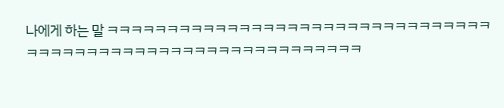나에게 하는 말 ㅋㅋㅋㅋㅋㅋㅋㅋㅋㅋㅋㅋㅋㅋㅋㅋㅋㅋㅋㅋㅋㅋㅋㅋㅋㅋㅋㅋㅋㅋㅋㅋㅋㅋㅋㅋㅋㅋㅋㅋㅋㅋㅋㅋㅋㅋㅋㅋㅋㅋㅋㅋㅋㅋㅋㅋㅋㅋㅋㅋ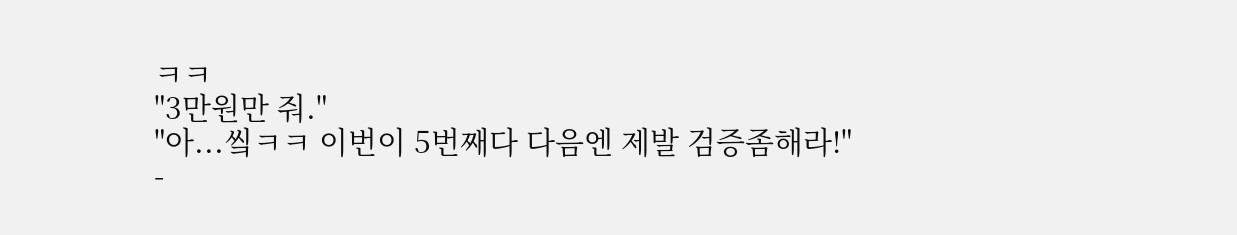ㅋㅋ
"3만원만 줘."
"아...앀ㅋㅋ 이번이 5번째다 다음엔 제발 검증좀해라!"
-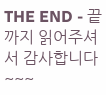THE END - 끝까지 읽어주셔서 감사합니다~~~